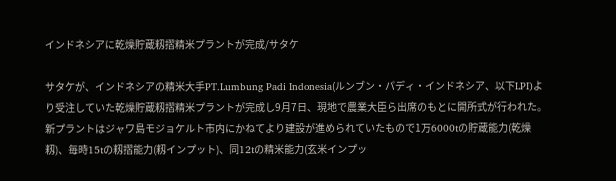インドネシアに乾燥貯蔵籾摺精米プラントが完成/サタケ

サタケが、インドネシアの精米大手PT.Lumbung Padi Indonesia(ルンブン・パディ・インドネシア、以下LPI)より受注していた乾燥貯蔵籾摺精米プラントが完成し9月7日、現地で農業大臣ら出席のもとに開所式が行われた。新プラントはジャワ島モジョケルト市内にかねてより建設が進められていたもので1万6000tの貯蔵能力(乾燥籾)、毎時15tの籾摺能力(籾インプット)、同12tの精米能力(玄米インプッ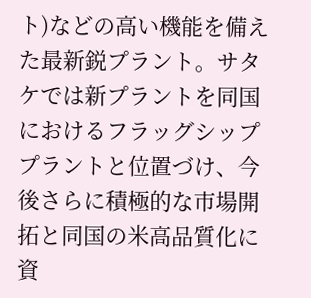ト)などの高い機能を備えた最新鋭プラント。サタケでは新プラントを同国におけるフラッグシッププラントと位置づけ、今後さらに積極的な市場開拓と同国の米高品質化に資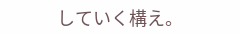していく構え。